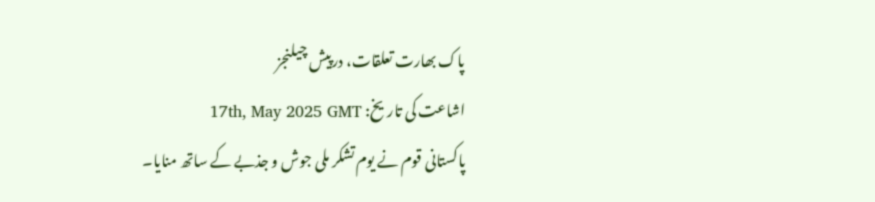پاک بھارت تعلقات، درپیش چیلنجز
اشاعت کی تاریخ: 17th, May 2025 GMT
پاکستانی قوم نے یوم تشکر ملی جوش و جذبے کے ساتھ منایا۔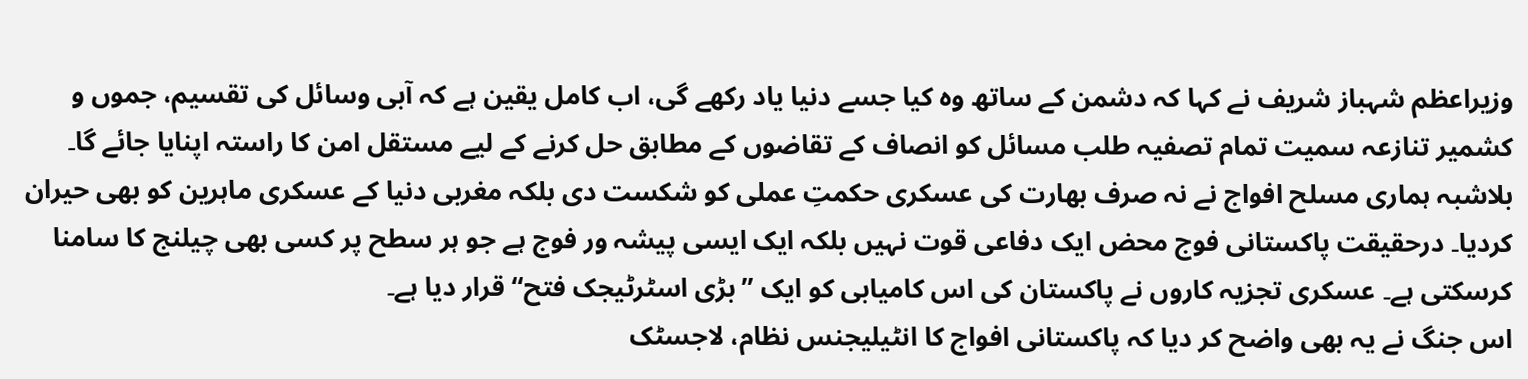وزیراعظم شہباز شریف نے کہا کہ دشمن کے ساتھ وہ کیا جسے دنیا یاد رکھے گی، اب کامل یقین ہے کہ آبی وسائل کی تقسیم، جموں و کشمیر تنازعہ سمیت تمام تصفیہ طلب مسائل کو انصاف کے تقاضوں کے مطابق حل کرنے کے لیے مستقل امن کا راستہ اپنایا جائے گا۔
بلاشبہ ہماری مسلح افواج نے نہ صرف بھارت کی عسکری حکمتِ عملی کو شکست دی بلکہ مغربی دنیا کے عسکری ماہرین کو بھی حیران کردیا۔ درحقیقت پاکستانی فوج محض ایک دفاعی قوت نہیں بلکہ ایک ایسی پیشہ ور فوج ہے جو ہر سطح پر کسی بھی چیلنج کا سامنا کرسکتی ہے۔ عسکری تجزیہ کاروں نے پاکستان کی اس کامیابی کو ایک ’’بڑی اسٹرٹیجک فتح‘‘ قرار دیا ہے۔
اس جنگ نے یہ بھی واضح کر دیا کہ پاکستانی افواج کا انٹیلیجنس نظام، لاجسٹک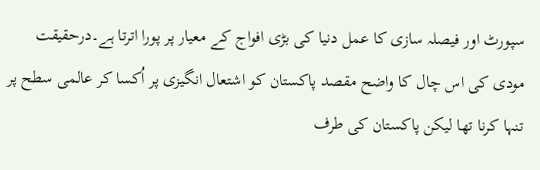سپورٹ اور فیصلہ سازی کا عمل دنیا کی بڑی افواج کے معیار پر پورا اترتا ہے۔درحقیقت مودی کی اس چال کا واضح مقصد پاکستان کو اشتعال انگیزی پر اُکسا کر عالمی سطح پر تنہا کرنا تھا لیکن پاکستان کی طرف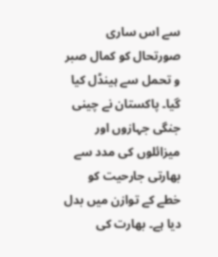سے اس ساری صورتحال کو کمال صبر و تحمل سے ہینڈل کیا گیا۔ پاکستان نے چینی جنگی جہازوں اور میزائلوں کی مدد سے بھارتی جارحیت کو خطے کے توازن میں بدل دیا ہے۔ بھارت کی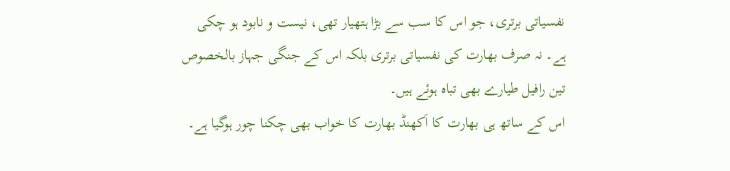نفسیاتی برتری، جو اس کا سب سے بڑا ہتھیار تھی، نیست و نابود ہو چکی ہے۔ نہ صرف بھارت کی نفسیاتی برتری بلکہ اس کے جنگی جہاز بالخصوص تین رافیل طیارے بھی تباہ ہوئے ہیں۔
اس کے ساتھ ہی بھارت کا اَکھنڈ بھارت کا خواب بھی چکنا چور ہوگیا ہے۔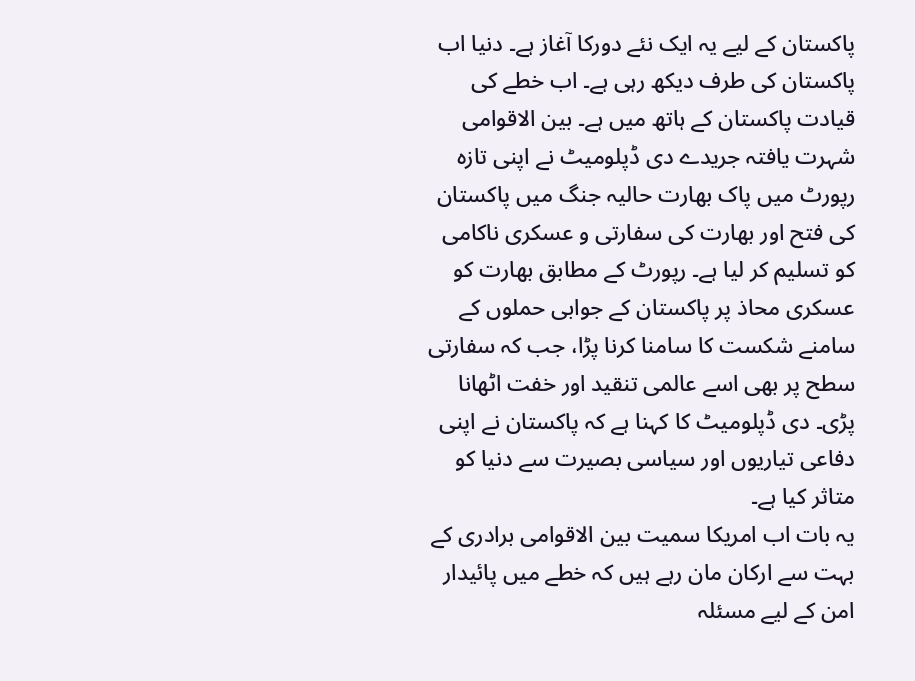پاکستان کے لیے یہ ایک نئے دورکا آغاز ہے۔ دنیا اب پاکستان کی طرف دیکھ رہی ہے۔ اب خطے کی قیادت پاکستان کے ہاتھ میں ہے۔ بین الاقوامی شہرت یافتہ جریدے دی ڈپلومیٹ نے اپنی تازہ رپورٹ میں پاک بھارت حالیہ جنگ میں پاکستان کی فتح اور بھارت کی سفارتی و عسکری ناکامی کو تسلیم کر لیا ہے۔ رپورٹ کے مطابق بھارت کو عسکری محاذ پر پاکستان کے جوابی حملوں کے سامنے شکست کا سامنا کرنا پڑا، جب کہ سفارتی سطح پر بھی اسے عالمی تنقید اور خفت اٹھانا پڑی۔ دی ڈپلومیٹ کا کہنا ہے کہ پاکستان نے اپنی دفاعی تیاریوں اور سیاسی بصیرت سے دنیا کو متاثر کیا ہے۔
یہ بات اب امریکا سمیت بین الاقوامی برادری کے بہت سے ارکان مان رہے ہیں کہ خطے میں پائیدار امن کے لیے مسئلہ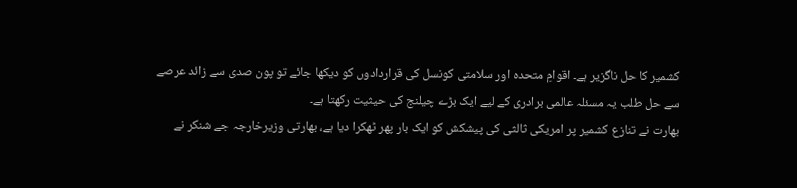کشمیر کا حل ناگزیر ہے۔ اقوامِ متحدہ اور سلامتی کونسل کی قراردادوں کو دیکھا جائے تو پون صدی سے زائد عرصے سے حل طلب یہ مسئلہ عالمی برادری کے لیے ایک بڑے چیلنج کی حیثیت رکھتا ہے۔
بھارت نے تنازع کشمیر پر امریکی ثالثی کی پیشکش کو ایک بار پھر ٹھکرا دیا ہے، بھارتی وزیرخارجہ جے شنکر نے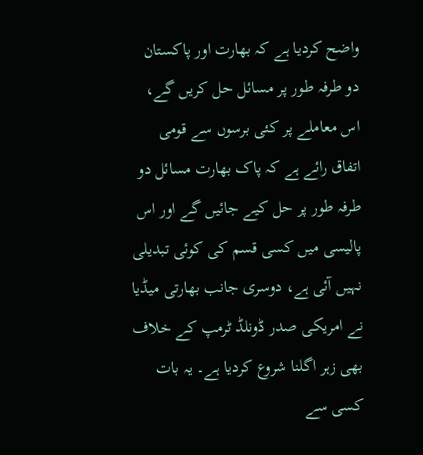واضح کردیا ہے کہ بھارت اور پاکستان دو طرفہ طور پر مسائل حل کریں گے، اس معاملے پر کئی برسوں سے قومی اتفاق رائے ہے کہ پاک بھارت مسائل دو طرفہ طور پر حل کیے جائیں گے اور اس پالیسی میں کسی قسم کی کوئی تبدیلی نہیں آئی ہے، دوسری جانب بھارتی میڈیا نے امریکی صدر ڈونلڈ ٹرمپ کے خلاف بھی زہر اگلنا شروع کردیا ہے۔ یہ بات کسی سے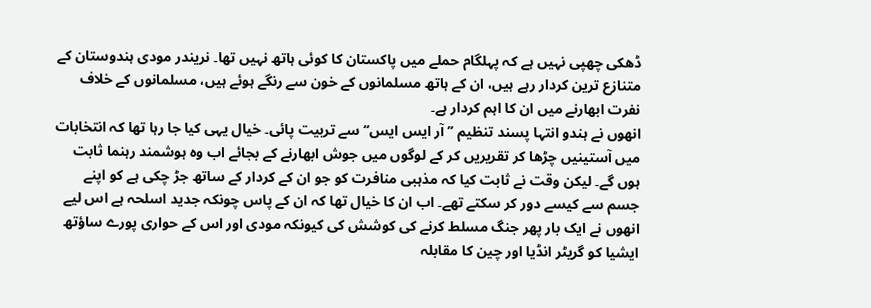ڈھکی چھپی نہیں ہے کہ پہلگام حملے میں پاکستان کا کوئی ہاتھ نہیں تھا۔ نریندر مودی ہندوستان کے متنازع ترین کردار رہے ہیں، ان کے ہاتھ مسلمانوں کے خون سے رنگے ہوئے ہیں، مسلمانوں کے خلاف نفرت ابھارنے میں ان کا اہم کردار ہے۔
انھوں نے ہندو انتہا پسند تنظیم ’’ آر ایس ایس‘‘ سے تربیت پائی۔ خیال یہی کیا جا رہا تھا کہ انتخابات میں آستینیں چڑھا کر تقریریں کر کے لوگوں میں جوش ابھارنے کے بجائے اب وہ ہوشمند رہنما ثابت ہوں گے۔ لیکن وقت نے ثابت کیا کہ مذہبی منافرت کو جو ان کے کردار کے ساتھ جڑ چکی ہے کو اپنے جسم سے کیسے دور کر سکتے تھے۔ اب ان کا خیال تھا کہ ان کے پاس چونکہ جدید اسلحہ ہے اس لیے انھوں نے ایک بار پھر جنگ مسلط کرنے کی کوشش کی کیونکہ مودی اور اس کے حواری پورے ساؤتھ ایشیا کو گریٹر انڈیا اور چین کا مقابلہ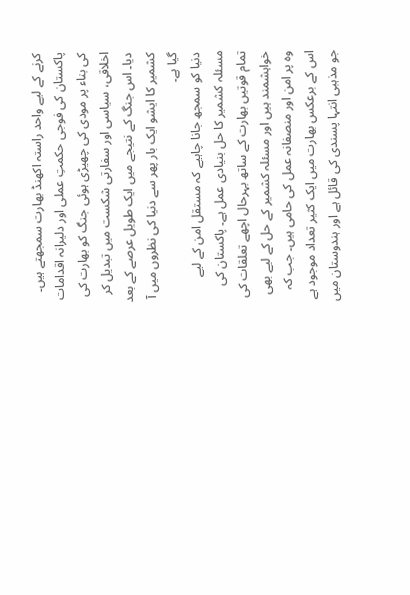کرنے کے لیے واحد راستہ اکھنڈ بھارت سمجھتے ہیں۔ پاکستان کی فوجی حکمتِ عملی اور دلیرانہ اقدامات کی بناء پر مودی کی چھیڑی ہوئی جنگ کو بھارت کی اخلاقی، سیاسی اور سفارتی شکست میں تبدیل کر دیا۔ اس جنگ کے نتیجے میں ایک طویل عرصے کے بعد کشمیر کا ایشو ایک بار پھر سے دنیا کی نظروں میں آ گیا ہے۔
دنیا کو سمجھ جانا چاہیے کہ مستقل امن کے لیے مسئلہ کشمیر کا حل بنیادی عمل ہے۔ پاکستان کی تمام قوتیں بھارت کے ساتھ بہرحال اچھے تعلقات کی خواہشمند ہیں اور مسئلہ کشمیر کے حل کے لیے بھی وہ پر امن اور منصفانہ عمل کی حامی ہیں۔ جب کہ اس کے برعکس بھارت میں ایک کثیر تعداد موجود ہے جو مذہبی انتہا پسندی کی قائل ہے اور ہندوستان میں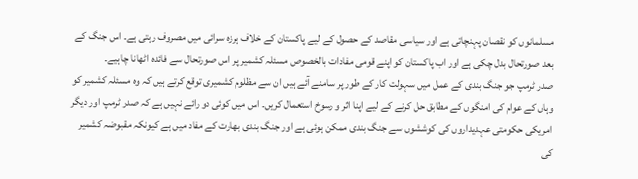مسلمانوں کو نقصان پہنچاتی ہے اور سیاسی مقاصد کے حصول کے لیے پاکستان کے خلاف ہرزہ سرائی میں مصروف رہتی ہے۔ اس جنگ کے بعد صورتحال بدل چکی ہے اور اب پاکستان کو اپنے قومی مفادات بالخصوص مسئلہ کشمیر پر اس صورتحال سے فائدہ اٹھانا چاہیے۔
صدر ٹرمپ جو جنگ بندی کے عمل میں سہولت کار کے طور پر سامنے آئے ہیں ان سے مظلوم کشمیری توقع کرتے ہیں کہ وہ مسئلہ کشمیر کو وہاں کے عوام کی امنگوں کے مطابق حل کرنے کے لیے اپنا اثر و رسوخ استعمال کریں۔ اس میں کوئی دو رائے نہیں ہے کہ صدر ٹرمپ اور دیگر امریکی حکومتی عہدیداروں کی کوششوں سے جنگ بندی ممکن ہوئی ہے اور جنگ بندی بھارت کے مفاد میں ہے کیونکہ مقبوضہ کشمیر کی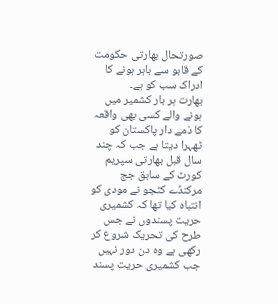صورتحال بھارتی حکومت کے قابو سے باہر ہونے کا ادراک سب کو ہے۔
بھارت ہر بار کشمیر میں ہونے والے کسی بھی واقعہ کا ذمے دار پاکستان کو ٹھہرا دیتا ہے جب کہ چند سال قبل بھارتی سپریم کورٹ کے سابق جج مرکنڈے کٹجو نے مودی کو انتباہ کیا تھا کہ کشمیری حریت پسندوں نے جس طرح کی تحریک شروع کر رکھی ہے وہ دن دور نہیں جب کشمیری حریت پسند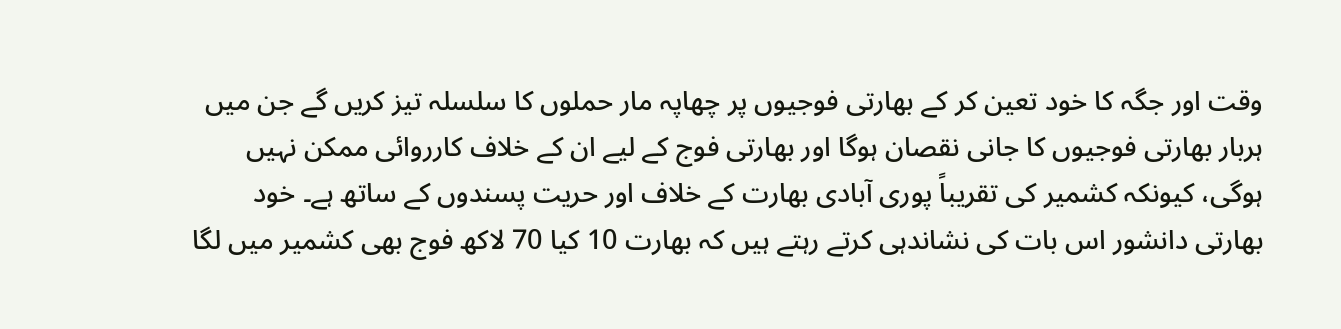وقت اور جگہ کا خود تعین کر کے بھارتی فوجیوں پر چھاپہ مار حملوں کا سلسلہ تیز کریں گے جن میں ہربار بھارتی فوجیوں کا جانی نقصان ہوگا اور بھارتی فوج کے لیے ان کے خلاف کارروائی ممکن نہیں ہوگی، کیونکہ کشمیر کی تقریباً پوری آبادی بھارت کے خلاف اور حریت پسندوں کے ساتھ ہے۔ خود بھارتی دانشور اس بات کی نشاندہی کرتے رہتے ہیں کہ بھارت 10 کیا 70 لاکھ فوج بھی کشمیر میں لگا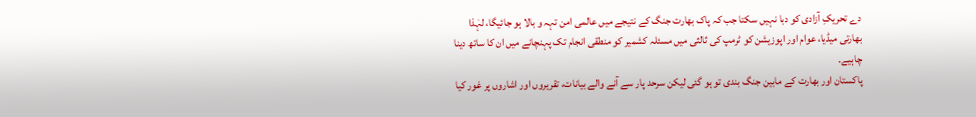دے تحریکِ آزادی کو دبا نہیں سکتا جب کہ پاک بھارت جنگ کے نتیجے میں عالمی امن تہہ و بالا ہو جائیگا، لہٰذا بھارتی میڈیا، عوام اور اپوزیشن کو ٹرمپ کی ثالثی میں مسئلہ کشمیر کو منطقی انجام تک پہنچانے میں ان کا ساتھ دینا چاہیے۔
پاکستان اور بھارت کے مابین جنگ بندی تو ہو گئی لیکن سرحد پار سے آنے والے بیانات، تقریروں اور اشاروں پر غور کیا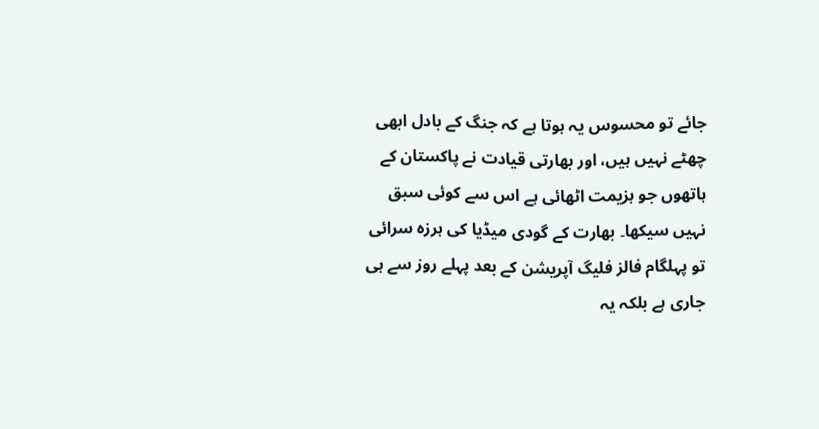جائے تو محسوس یہ ہوتا ہے کہ جنگ کے بادل ابھی چھٹے نہیں ہیں، اور بھارتی قیادت نے پاکستان کے ہاتھوں جو ہزیمت اٹھائی ہے اس سے کوئی سبق نہیں سیکھا۔ بھارت کے گودی میڈیا کی ہرزہ سرائی تو پہلگام فالز فلیگ آپریشن کے بعد پہلے روز سے ہی جاری ہے بلکہ یہ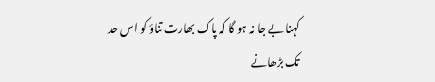کہنا بے جا نہ ہو گا کہ پاک بھارت تناؤ کو اس حد تک بڑھانے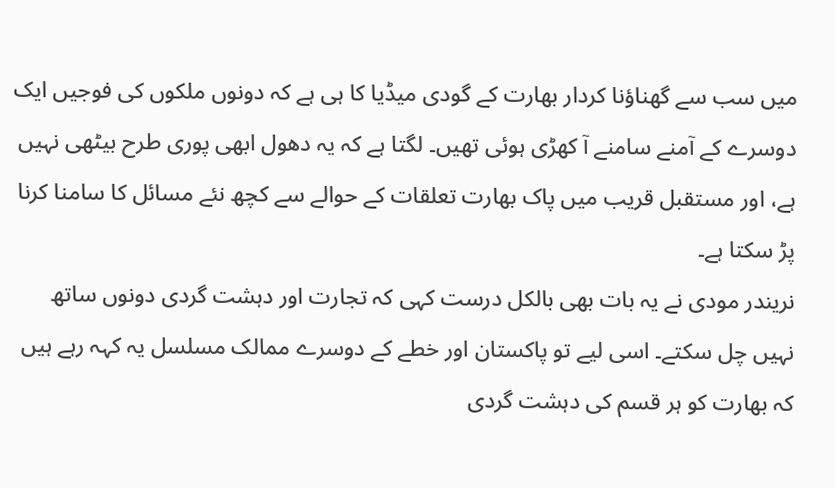میں سب سے گھناؤنا کردار بھارت کے گودی میڈیا کا ہی ہے کہ دونوں ملکوں کی فوجیں ایک دوسرے کے آمنے سامنے آ کھڑی ہوئی تھیں۔ لگتا ہے کہ یہ دھول ابھی پوری طرح بیٹھی نہیں ہے، اور مستقبل قریب میں پاک بھارت تعلقات کے حوالے سے کچھ نئے مسائل کا سامنا کرنا پڑ سکتا ہے۔
نریندر مودی نے یہ بات بھی بالکل درست کہی کہ تجارت اور دہشت گردی دونوں ساتھ نہیں چل سکتے۔ اسی لیے تو پاکستان اور خطے کے دوسرے ممالک مسلسل یہ کہہ رہے ہیں کہ بھارت کو ہر قسم کی دہشت گردی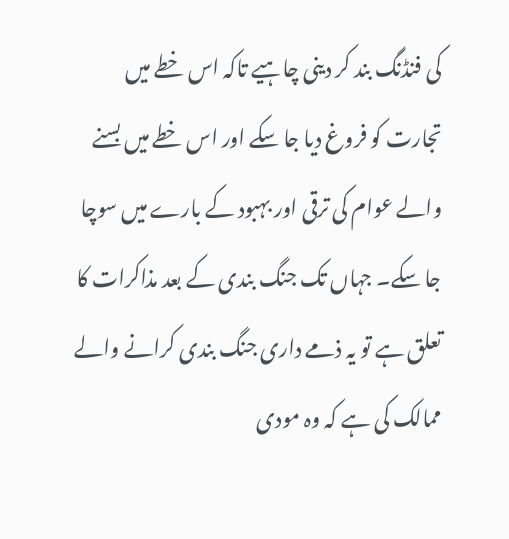کی فنڈنگ بند کر دینی چاہیے تاکہ اس خطے میں تجارت کو فروغ دیا جا سکے اور اس خطے میں بسنے والے عوام کی ترقی اور بہبود کے بارے میں سوچا جا سکے۔ جہاں تک جنگ بندی کے بعد مذاکرات کا تعلق ہے تو یہ ذمے داری جنگ بندی کرانے والے ممالک کی ہے کہ وہ مودی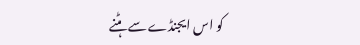کو اس ایجنڈے سے ہٹنے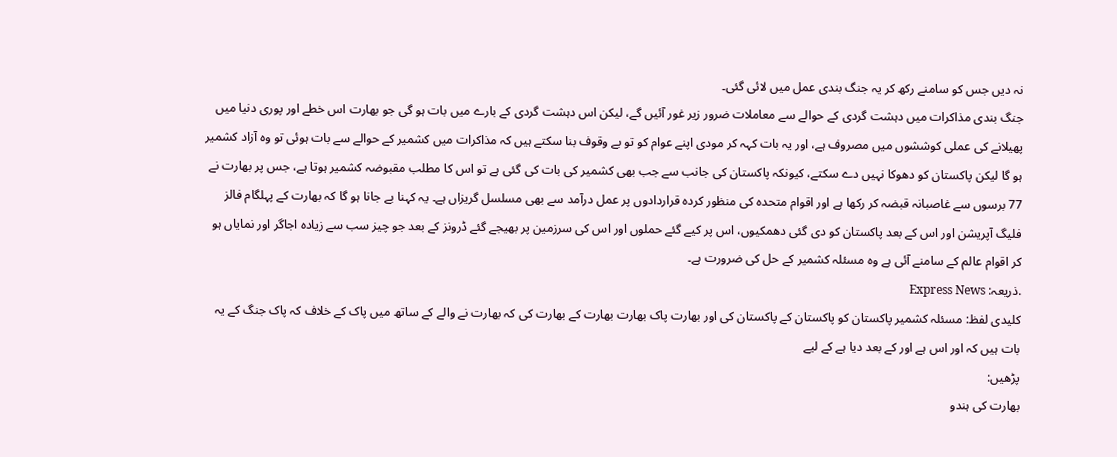نہ دیں جس کو سامنے رکھ کر یہ جنگ بندی عمل میں لائی گئی۔
جنگ بندی مذاکرات میں دہشت گردی کے حوالے سے معاملات ضرور زیر غور آئیں گے، لیکن اس دہشت گردی کے بارے میں بات ہو گی جو بھارت اس خطے اور پوری دنیا میں پھیلانے کی عملی کوششوں میں مصروف ہے، اور یہ بات کہہ کر مودی اپنے عوام کو تو بے وقوف بنا سکتے ہیں کہ مذاکرات میں کشمیر کے حوالے سے بات ہوئی تو وہ آزاد کشمیر ہو گا لیکن پاکستان کو دھوکا نہیں دے سکتے، کیونکہ پاکستان کی جانب سے جب بھی کشمیر کی بات کی گئی ہے تو اس کا مطلب مقبوضہ کشمیر ہوتا ہے، جس پر بھارت نے 77 برسوں سے غاصبانہ قبضہ کر رکھا ہے اور اقوام متحدہ کی منظور کردہ قراردادوں پر عمل درآمد سے بھی مسلسل گریزاں ہے۔ یہ کہنا بے جانا ہو گا کہ بھارت کے پہلگام فالز فلیگ آپریشن اور اس کے بعد پاکستان کو دی گئی دھمکیوں، اس پر کیے گئے حملوں اور اس کی سرزمین پر بھیجے گئے ڈرونز کے بعد جو چیز سب سے زیادہ اجاگر اور نمایاں ہو کر اقوام عالم کے سامنے آئی ہے وہ مسئلہ کشمیر کے حل کی ضرورت ہے۔
.ذریعہ: Express News
کلیدی لفظ: مسئلہ کشمیر پاکستان کو پاکستان کے پاکستان کی اور بھارت پاک بھارت بھارت کے بھارت کی کہ بھارت نے والے کے ساتھ میں پاک کے خلاف کہ پاک جنگ کے یہ بات ہیں کہ اور اس ہے اور کے بعد دیا ہے کے لیے
پڑھیں:
بھارت کی ہندو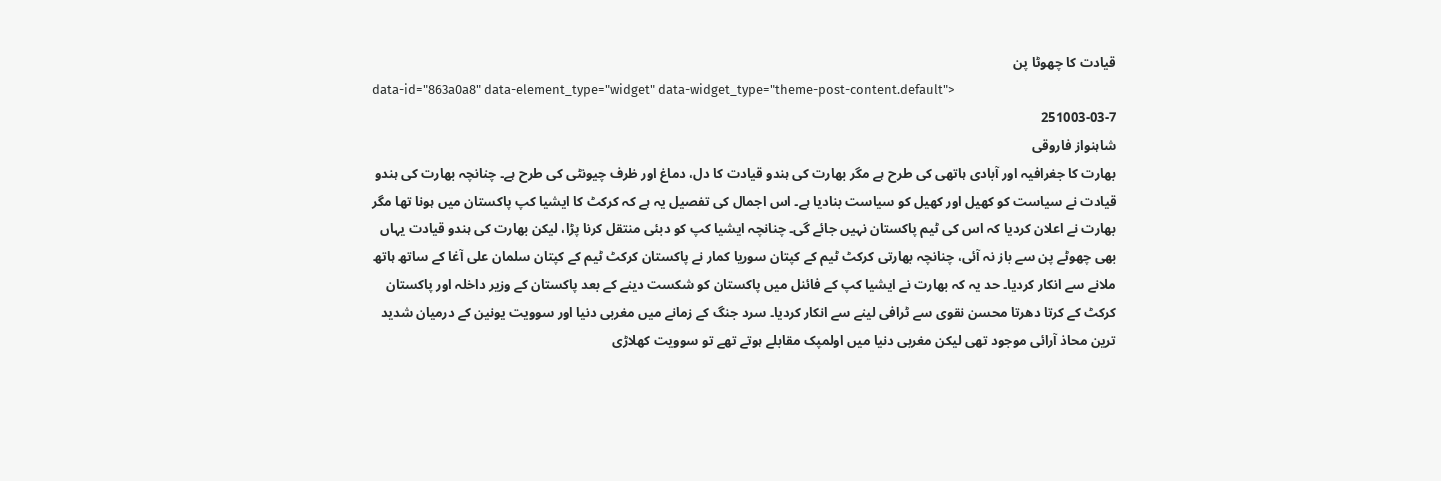قیادت کا چھوٹا پن
data-id="863a0a8" data-element_type="widget" data-widget_type="theme-post-content.default">
251003-03-7
شاہنواز فاروقی
بھارت کا جغرافیہ اور آبادی ہاتھی کی طرح ہے مگر بھارت کی ہندو قیادت کا دل، دماغ اور ظرف چیونٹی کی طرح ہے۔ چنانچہ بھارت کی ہندو قیادت نے سیاست کو کھیل اور کھیل کو سیاست بنادیا ہے۔ اس اجمال کی تفصیل یہ ہے کہ کرکٹ کا ایشیا کپ پاکستان میں ہونا تھا مگر بھارت نے اعلان کردیا کہ اس کی ٹیم پاکستان نہیں جائے گی۔ چنانچہ ایشیا کپ کو دبئی منتقل کرنا پڑا، لیکن بھارت کی ہندو قیادت یہاں بھی چھوٹے پن سے باز نہ آئی، چنانچہ بھارتی کرکٹ ٹیم کے کپتان سوریا کمار نے پاکستان کرکٹ ٹیم کے کپتان سلمان علی آغا کے ساتھ ہاتھ ملانے سے انکار کردیا۔ حد یہ کہ بھارت نے ایشیا کپ کے فائنل میں پاکستان کو شکست دینے کے بعد پاکستان کے وزیر داخلہ اور پاکستان کرکٹ کے کرتا دھرتا محسن نقوی سے ٹرافی لینے سے انکار کردیا۔ سرد جنگ کے زمانے میں مغربی دنیا اور سوویت یونین کے درمیان شدید ترین محاذ آرائی موجود تھی لیکن مغربی دنیا میں اولمپک مقابلے ہوتے تھے تو سوویت کھلاڑی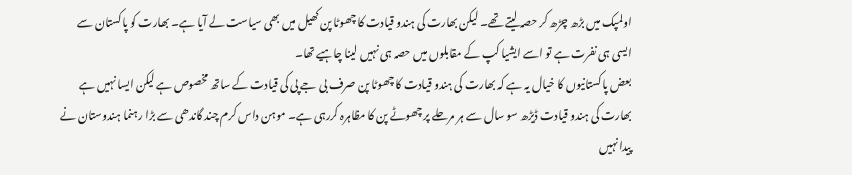اولمپک میں بڑھ چڑھ کر حصہ لیتے تھے۔ لیکن بھارت کی ہندو قیادت کا چھوٹا پن کھیل میں بھی سیاست لے آیا ہے۔ بھارت کو پاکستان سے ایسی ہی نفرت ہے تو اسے ایشیا کپ کے مقابلوں میں حصہ ہی نہیں لینا چاہیے تھا۔
بعض پاکستانیوں کا خیال یہ ہے کہ بھارت کی ہندو قیادت کا چھوٹا پن صرف بی جے پی کی قیادت کے ساتھ مخصوص ہے لیکن ایسا نہیں ہے بھارت کی ہندو قیادت ڈیڑھ سو سال سے ہر مرحلے پر چھوٹے پن کا مظاہرہ کررہی ہے۔ موہن داس کرم چند گاندھی سے بڑا رہنما ہندوستان نے پیدا نہیں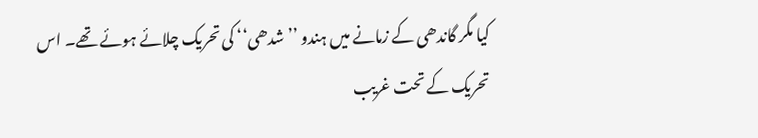کیا مگر گاندھی کے زمانے میں ہندو ’’شدھی‘‘ کی تحریک چلائے ہوئے تھے۔ اس تحریک کے تحت غریب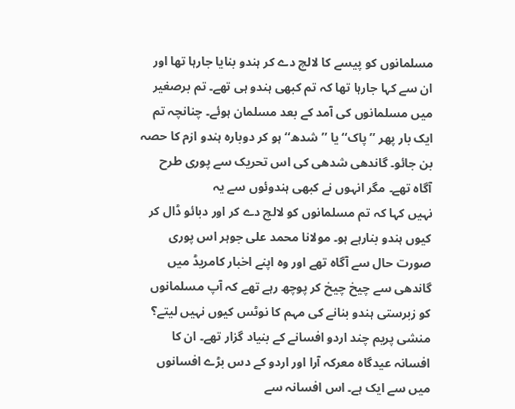مسلمانوں کو پیسے کا لالچ دے کر ہندو بنایا جارہا تھا اور ان سے کہا جارہا تھا کہ تم کبھی ہندو ہی تھے۔ تم برصغیر میں مسلمانوں کی آمد کے بعد مسلمان ہوئے۔ چنانچہ تم ایک بار پھر ’’پاک‘‘ یا ’’شدھ‘‘ ہو کر دوبارہ ہندو ازم کا حصہ بن جائو۔ گاندھی شدھی کی اس تحریک سے پوری طرح آگاہ تھے۔ مگر انہوں نے کبھی ہندوئوں سے یہ
نہیں کہا کہ تم مسلمانوں کو لالچ دے کر اور دبائو ڈال کر کیوں ہندو بنارہے ہو۔ مولانا محمد علی جوہر اس پوری صورت حال سے آگاہ تھے اور وہ اپنے اخبار کامریڈ میں گاندھی سے چیخ چیخ کر پوچھ رہے تھے کہ آپ مسلمانوں کو زبرستی ہندو بنانے کی مہم کا نوٹس کیوں نہیں لیتے؟ منشی پریم چند اردو افسانے کے بنیاد گزار تھے۔ ان کا افسانہ عیدگاہ معرکہ آرا اور اردو کے دس بڑے افسانوں میں سے ایک ہے۔ اس افسانہ سے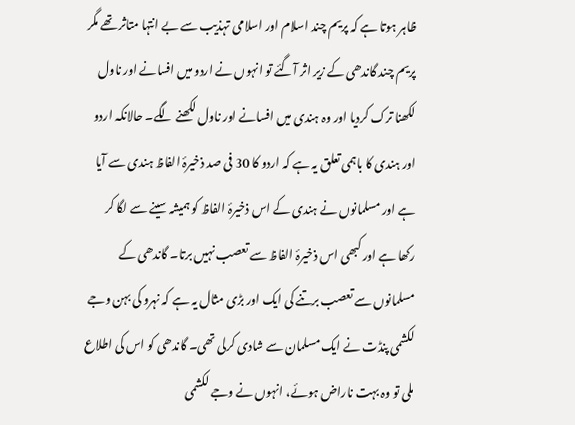ظاہر ہوتا ہے کہ پریم چند اسلام اور اسلامی تہذیب سے بے انتہا متاثر تھے مگر پریم چند گاندھی کے زیر اثر آگئے تو انہوں نے اردو میں افسانے اور ناول لکھنا ترک کردیا اور وہ ہندی میں افسانے اور ناول لکھنے لگے۔ حالانکہ اردو اور ہندی کا باہمی تعلق یہ ہے کہ اردو کا 30 فی صد ذخیرۂ الفاظ ہندی سے آیا ہے اور مسلمانوں نے ہندی کے اس ذخیرۂ الفاظ کو ہمیشہ سینے سے لگا کر رکھا ہے اور کبھی اس ذخیرۂ الفاظ سے تعصب نہیں برتا۔ گاندھی کے مسلمانوں سے تعصب برتنے کی ایک اور بڑی مثال یہ ہے کہ نہرو کی بہن وجے لکشمی پنڈت نے ایک مسلمان سے شادی کرلی تھی۔ گاندھی کو اس کی اطلاع ملی تو وہ بہت ناراض ہوئے، انہوں نے وجے لکشمی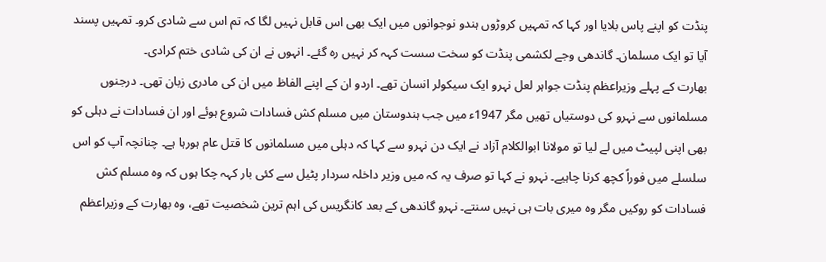پنڈت کو اپنے پاس بلایا اور کہا کہ تمہیں کروڑوں ہندو نوجوانوں میں ایک بھی اس قابل نہیں لگا کہ تم اس سے شادی کرو۔ تمہیں پسند آیا تو ایک مسلمان۔ گاندھی وجے لکشمی پنڈت کو سخت سست کہہ کر نہیں رہ گئے۔ انہوں نے ان کی شادی ختم کرادی۔
بھارت کے پہلے وزیراعظم پنڈت جواہر لعل نہرو ایک سیکولر انسان تھے۔ اردو ان کے اپنے الفاظ میں ان کی مادری زبان تھی۔ درجنوں مسلمانوں سے نہرو کی دوستیاں تھیں مگر 1947ء میں جب ہندوستان میں مسلم کش فسادات شروع ہوئے اور ان فسادات نے دہلی کو بھی اپنی لپیٹ میں لے لیا تو مولانا ابوالکلام آزاد نے ایک دن نہرو سے کہا کہ دہلی میں مسلمانوں کا قتل عام ہورہا ہے۔ چنانچہ آپ کو اس سلسلے میں فوراً کچھ کرنا چاہیے۔ نہرو نے کہا تو صرف یہ کہ میں وزیر داخلہ سردار پٹیل سے کئی بار کہہ چکا ہوں کہ وہ مسلم کش فسادات کو روکیں مگر وہ میری بات ہی نہیں سنتے۔ نہرو گاندھی کے بعد کانگریس کی اہم ترین شخصیت تھے، وہ بھارت کے وزیراعظم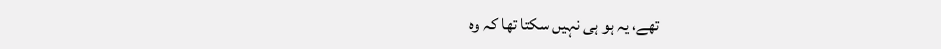تھے، یہ ہو ہی نہیں سکتا تھا کہ وہ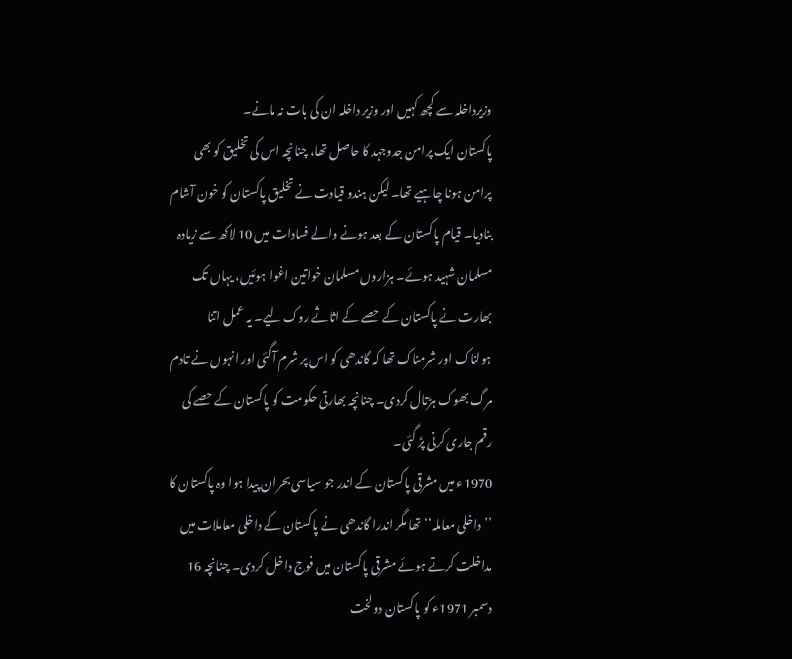وزیرداخلہ سے کچھ کہیں اور وزیر داخلہ ان کی بات نہ مانے۔
پاکستان ایک پرامن جدوجہد کا حاصل تھا، چنانچہ اس کی تخلیق کو بھی پرامن ہونا چاہیے تھا۔ لیکن ہندو قیادت نے تخلیق پاکستان کو خون آشام بنادیا۔ قیام پاکستان کے بعد ہونے والے فسادات میں 10 لاکھ سے زیادہ مسلمان شہید ہوئے۔ ہزاروں مسلمان خواتین اغوا ہوئیں، یہاں تک بھارت نے پاکستان کے حصے کے اثاثے روک لیے۔ یہ عمل اتنا ہولناک اور شرمناک تھا کہ گاندھی کو اس پر شرم آگئی اور انہوں نے تادم مرگ بھوک ہڑتال کردی۔ چنانچہ بھارتی حکومت کو پاکستان کے حصے کی رقم جاری کرنی پڑ گئی۔
1970ء میں مشرقی پاکستان کے اندر جو سیاسی بحران پیدا ہوا وہ پاکستان کا ’’داخلی معاملہ‘‘ تھا مگر اندرا گاندھی نے پاکستان کے داخلی معاملات میں مداخلت کرتے ہوئے مشرقی پاکستان میں فوج داخل کردی۔ چنانچہ 16 دسمبر 1971ء کو پاکستان دولخت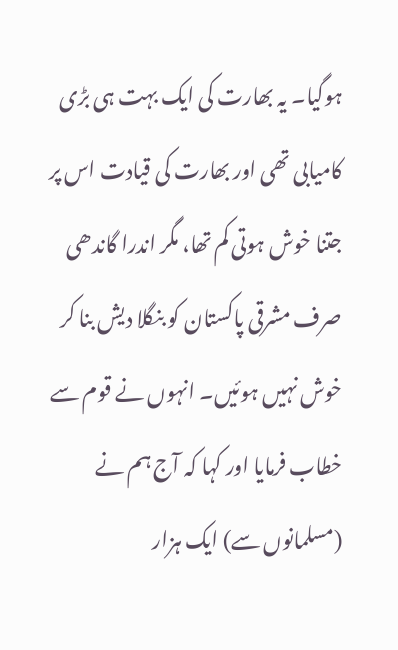ہوگیا۔ یہ بھارت کی ایک بہت ہی بڑی کامیابی تھی اور بھارت کی قیادت اس پر جتنا خوش ہوتی کم تھا، مگر اندرا گاندھی صرف مشرقی پاکستان کو بنگلا دیش بنا کر خوش نہیں ہوئیں۔ انہوں نے قوم سے خطاب فرمایا اور کہا کہ آج ہم نے (مسلمانوں سے) ایک ہزار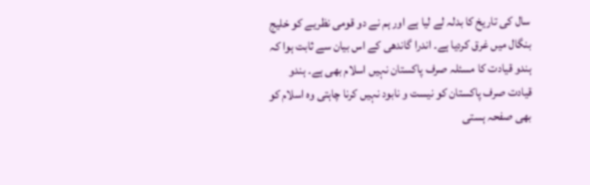سال کی تاریخ کا بدلہ لے لیا ہے اور ہم نے دو قومی نظریے کو خلیج بنگال میں غرق کردیا ہے۔ اندرا گاندھی کے اس بیان سے ثابت ہوا کہ ہندو قیادت کا مسئلہ صرف پاکستان نہیں اسلام بھی ہے۔ ہندو قیادت صرف پاکستان کو نیست و نابود نہیں کرنا چاہتی وہ اسلام کو بھی صفحہ ہستی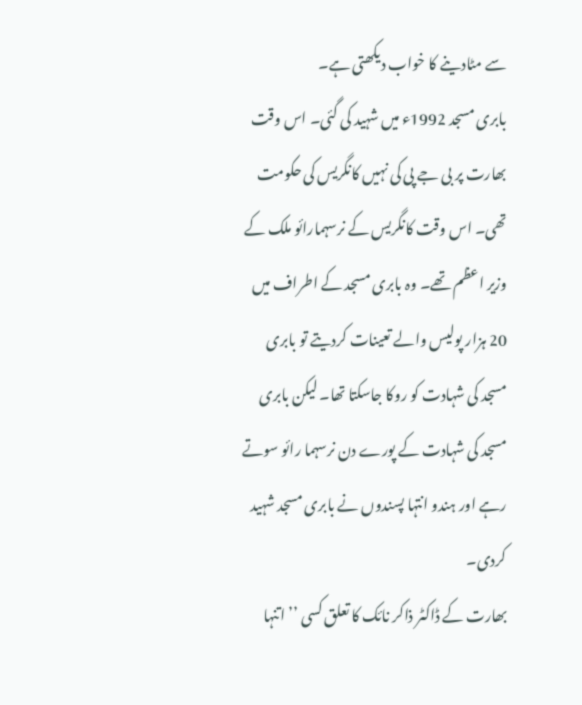سے مٹادینے کا خواب دیکھتی ہے۔
بابری مسجد 1992ء میں شہید کی گئی۔ اس وقت بھارت پر بی جے پی کی نہیں کانگریس کی حکومت تھی۔ اس وقت کانگریس کے نرسہمارائو ملک کے وزیر اعظم تھے۔ وہ بابری مسجد کے اطراف میں 20 ہزار پولیس والے تعینات کردیتے تو بابری مسجد کی شہادت کو روکا جاسکتا تھا۔ لیکن بابری مسجد کی شہادت کے پورے دن نرسہما رائو سوتے رہے اور ہندو انتہا پسندوں نے بابری مسجد شہید کردی۔
بھارت کے ڈاکٹر ذاکر نائک کا تعلق کسی ’’اتنہا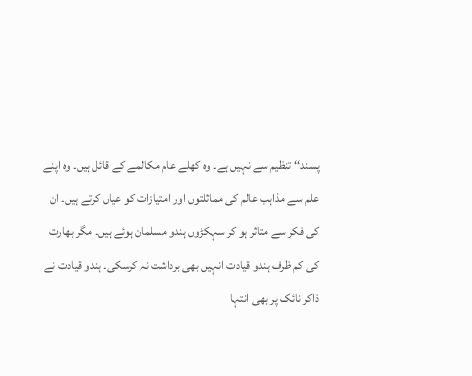پسند‘‘ تنظیم سے نہیں ہے۔ وہ کھلے عام مکالمے کے قائل ہیں۔ وہ اپنے علم سے مذاہب عالم کی مماثلتوں اور امتیازات کو عیاں کرتے ہیں۔ ان کی فکر سے متاثر ہو کر سہکڑوں ہندو مسلمان ہوئے ہیں۔ مگر بھارت کی کم ظرف ہندو قیادت انہیں بھی برداشت نہ کرسکی۔ ہندو قیادت نے ذاکر نائک پر بھی انتہا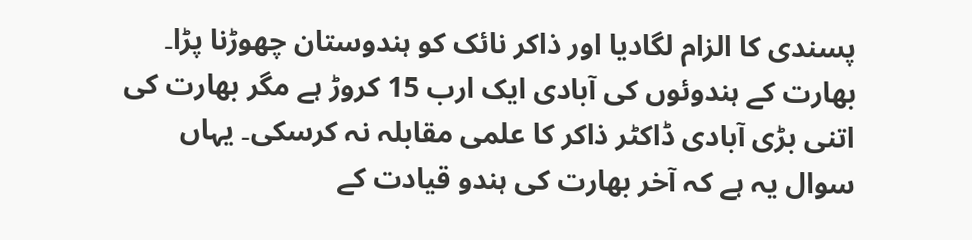پسندی کا الزام لگادیا اور ذاکر نائک کو ہندوستان چھوڑنا پڑا۔ بھارت کے ہندوئوں کی آبادی ایک ارب 15 کروڑ ہے مگر بھارت کی اتنی بڑی آبادی ڈاکٹر ذاکر کا علمی مقابلہ نہ کرسکی۔ یہاں سوال یہ ہے کہ آخر بھارت کی ہندو قیادت کے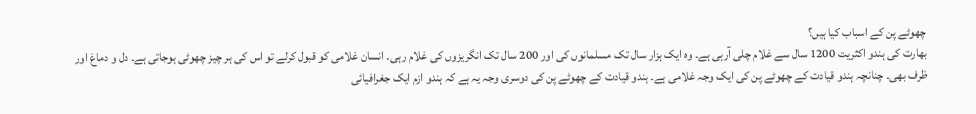چھوٹے پن کے اسباب کیا ہیں؟
بھارت کی ہندو اکثریت 1200 سال سے غلام چلی آرہی ہے۔ وہ ایک ہزار سال تک مسلمانوں کی اور 200 سال تک انگریزوں کی غلام رہی۔ انسان غلامی کو قبول کرلے تو اس کی ہر چیز چھوٹی ہوجاتی ہے۔ دل و دماغ اور ظرف بھی۔ چنانچہ ہندو قیادت کے چھوٹے پن کی ایک وجہ غلامی ہے۔ ہندو قیادت کے چھوٹے پن کی دوسری وجہ یہ ہے کہ ہندو ازم ایک جغرافیائی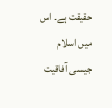حقیقت ہے۔ اس میں اسلام جیسی آفاقیت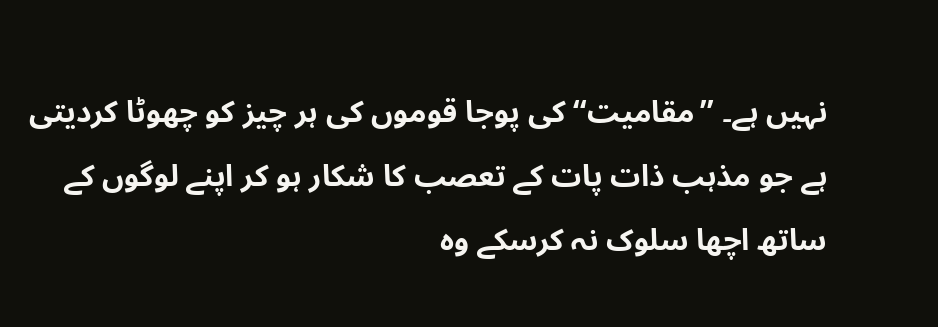نہیں ہے۔ ’’مقامیت‘‘ کی پوجا قوموں کی ہر چیز کو چھوٹا کردیتی ہے جو مذہب ذات پات کے تعصب کا شکار ہو کر اپنے لوگوں کے ساتھ اچھا سلوک نہ کرسکے وہ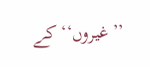’’غیروں‘‘ کے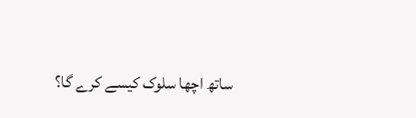ساتھ اچھا سلوک کیسے کرے گا؟